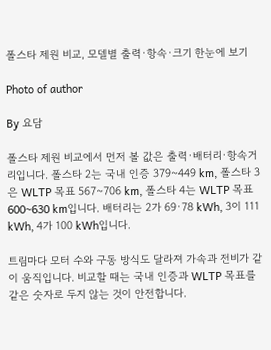폴스타 제원 비교, 모델별 출력·항속·크기 한눈에 보기

Photo of author

By 요담

폴스타 제원 비교에서 먼저 볼 값은 출력·배터리·항속거리입니다. 폴스타 2는 국내 인증 379~449 km, 폴스타 3은 WLTP 목표 567~706 km, 폴스타 4는 WLTP 목표 600~630 km입니다. 배터리는 2가 69·78 kWh, 3이 111 kWh, 4가 100 kWh입니다.

트림마다 모터 수와 구동 방식도 달라져 가속과 전비가 같이 움직입니다. 비교할 때는 국내 인증과 WLTP 목표를 같은 숫자로 두지 않는 것이 안전합니다.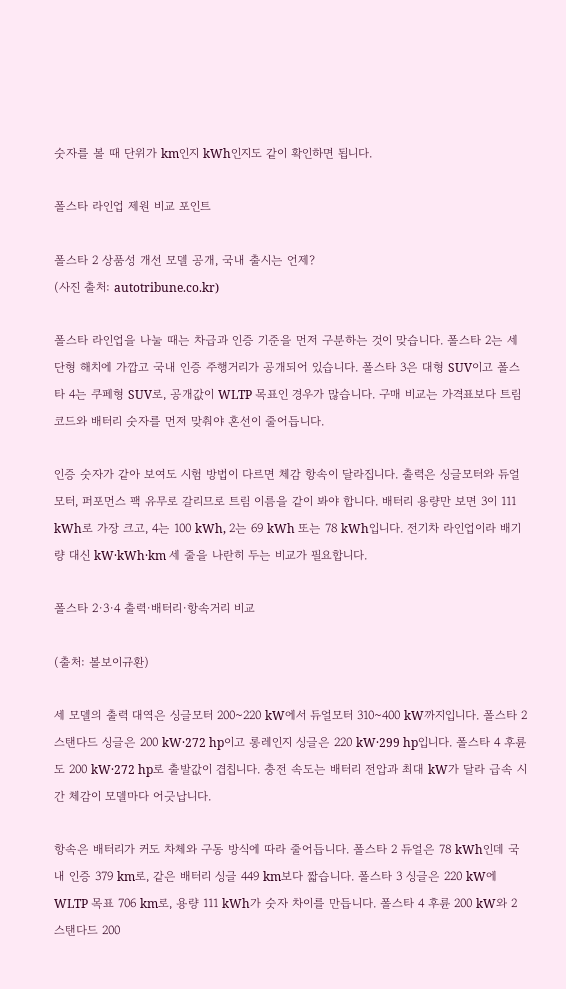숫자를 볼 때 단위가 km인지 kWh인지도 같이 확인하면 됩니다.

폴스타 라인업 제원 비교 포인트

폴스타 2 상품성 개선 모델 공개, 국내 출시는 언제?
(사진 출처: autotribune.co.kr)

폴스타 라인업을 나눌 때는 차급과 인증 기준을 먼저 구분하는 것이 맞습니다. 폴스타 2는 세단형 해치에 가깝고 국내 인증 주행거리가 공개되어 있습니다. 폴스타 3은 대형 SUV이고 폴스타 4는 쿠페형 SUV로, 공개값이 WLTP 목표인 경우가 많습니다. 구매 비교는 가격표보다 트림 코드와 배터리 숫자를 먼저 맞춰야 혼선이 줄어듭니다.

인증 숫자가 같아 보여도 시험 방법이 다르면 체감 항속이 달라집니다. 출력은 싱글모터와 듀얼모터, 퍼포먼스 팩 유무로 갈리므로 트림 이름을 같이 봐야 합니다. 배터리 용량만 보면 3이 111 kWh로 가장 크고, 4는 100 kWh, 2는 69 kWh 또는 78 kWh입니다. 전기차 라인업이라 배기량 대신 kW·kWh·km 세 줄을 나란히 두는 비교가 필요합니다.

폴스타 2·3·4 출력·배터리·항속거리 비교

(출처: 볼보이규환)

세 모델의 출력 대역은 싱글모터 200~220 kW에서 듀얼모터 310~400 kW까지입니다. 폴스타 2 스탠다드 싱글은 200 kW·272 hp이고 롱레인지 싱글은 220 kW·299 hp입니다. 폴스타 4 후륜도 200 kW·272 hp로 출발값이 겹칩니다. 충전 속도는 배터리 전압과 최대 kW가 달라 급속 시간 체감이 모델마다 어긋납니다.

항속은 배터리가 커도 차체와 구동 방식에 따라 줄어듭니다. 폴스타 2 듀얼은 78 kWh인데 국내 인증 379 km로, 같은 배터리 싱글 449 km보다 짧습니다. 폴스타 3 싱글은 220 kW에 WLTP 목표 706 km로, 용량 111 kWh가 숫자 차이를 만듭니다. 폴스타 4 후륜 200 kW와 2 스탠다드 200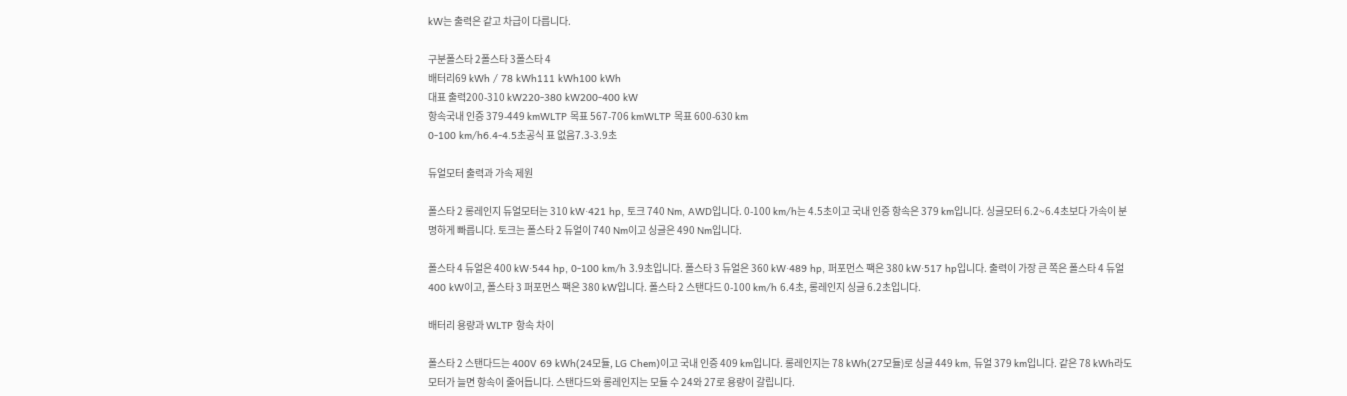kW는 출력은 같고 차급이 다릅니다.

구분폴스타 2폴스타 3폴스타 4
배터리69 kWh / 78 kWh111 kWh100 kWh
대표 출력200-310 kW220-380 kW200-400 kW
항속국내 인증 379-449 kmWLTP 목표 567-706 kmWLTP 목표 600-630 km
0-100 km/h6.4-4.5초공식 표 없음7.3-3.9초

듀얼모터 출력과 가속 제원

폴스타 2 롱레인지 듀얼모터는 310 kW·421 hp, 토크 740 Nm, AWD입니다. 0-100 km/h는 4.5초이고 국내 인증 항속은 379 km입니다. 싱글모터 6.2~6.4초보다 가속이 분명하게 빠릅니다. 토크는 폴스타 2 듀얼이 740 Nm이고 싱글은 490 Nm입니다.

폴스타 4 듀얼은 400 kW·544 hp, 0-100 km/h 3.9초입니다. 폴스타 3 듀얼은 360 kW·489 hp, 퍼포먼스 팩은 380 kW·517 hp입니다. 출력이 가장 큰 쪽은 폴스타 4 듀얼 400 kW이고, 폴스타 3 퍼포먼스 팩은 380 kW입니다. 폴스타 2 스탠다드 0-100 km/h 6.4초, 롱레인지 싱글 6.2초입니다.

배터리 용량과 WLTP 항속 차이

폴스타 2 스탠다드는 400V 69 kWh(24모듈, LG Chem)이고 국내 인증 409 km입니다. 롱레인지는 78 kWh(27모듈)로 싱글 449 km, 듀얼 379 km입니다. 같은 78 kWh라도 모터가 늘면 항속이 줄어듭니다. 스탠다드와 롱레인지는 모듈 수 24와 27로 용량이 갈립니다.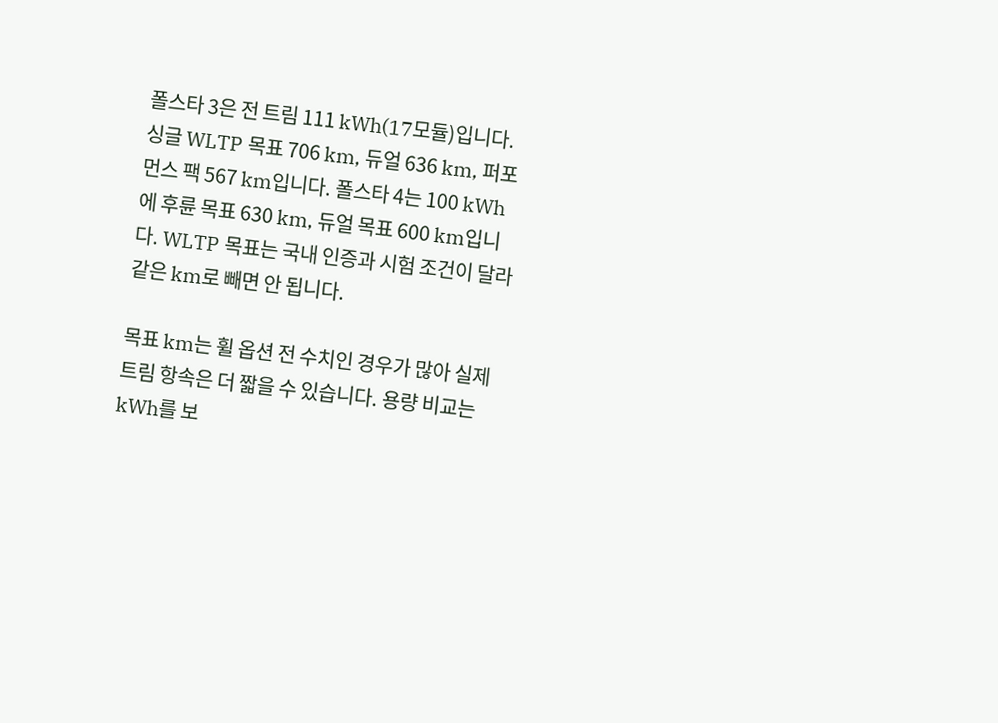폴스타 3은 전 트림 111 kWh(17모듈)입니다. 싱글 WLTP 목표 706 km, 듀얼 636 km, 퍼포먼스 팩 567 km입니다. 폴스타 4는 100 kWh에 후륜 목표 630 km, 듀얼 목표 600 km입니다. WLTP 목표는 국내 인증과 시험 조건이 달라 같은 km로 빼면 안 됩니다.

목표 km는 휠 옵션 전 수치인 경우가 많아 실제 트림 항속은 더 짧을 수 있습니다. 용량 비교는 kWh를 보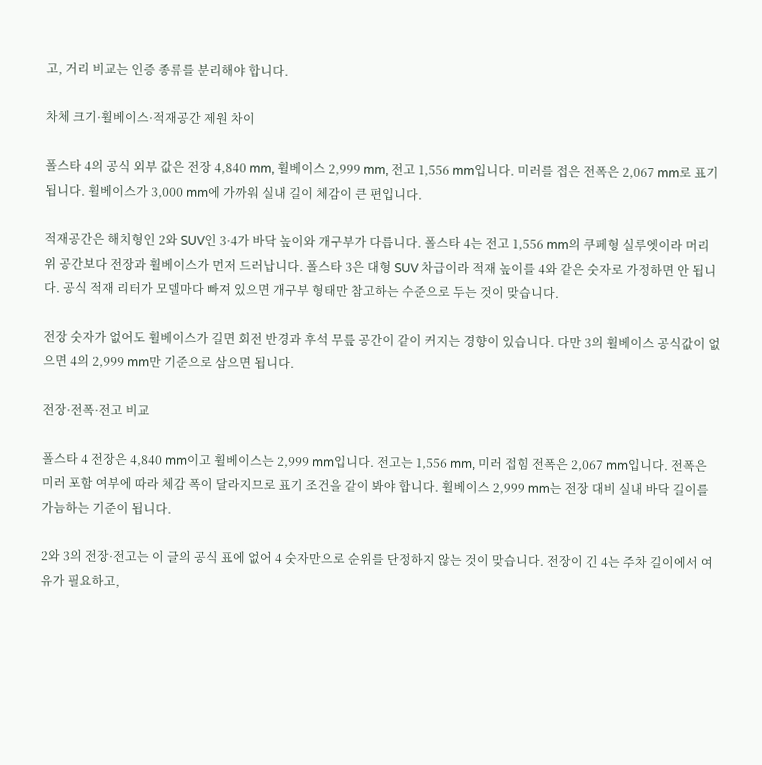고, 거리 비교는 인증 종류를 분리해야 합니다.

차체 크기·휠베이스·적재공간 제원 차이

폴스타 4의 공식 외부 값은 전장 4,840 mm, 휠베이스 2,999 mm, 전고 1,556 mm입니다. 미러를 접은 전폭은 2,067 mm로 표기됩니다. 휠베이스가 3,000 mm에 가까워 실내 길이 체감이 큰 편입니다.

적재공간은 해치형인 2와 SUV인 3·4가 바닥 높이와 개구부가 다릅니다. 폴스타 4는 전고 1,556 mm의 쿠페형 실루엣이라 머리 위 공간보다 전장과 휠베이스가 먼저 드러납니다. 폴스타 3은 대형 SUV 차급이라 적재 높이를 4와 같은 숫자로 가정하면 안 됩니다. 공식 적재 리터가 모델마다 빠져 있으면 개구부 형태만 참고하는 수준으로 두는 것이 맞습니다.

전장 숫자가 없어도 휠베이스가 길면 회전 반경과 후석 무릎 공간이 같이 커지는 경향이 있습니다. 다만 3의 휠베이스 공식값이 없으면 4의 2,999 mm만 기준으로 삼으면 됩니다.

전장·전폭·전고 비교

폴스타 4 전장은 4,840 mm이고 휠베이스는 2,999 mm입니다. 전고는 1,556 mm, 미러 접힘 전폭은 2,067 mm입니다. 전폭은 미러 포함 여부에 따라 체감 폭이 달라지므로 표기 조건을 같이 봐야 합니다. 휠베이스 2,999 mm는 전장 대비 실내 바닥 길이를 가늠하는 기준이 됩니다.

2와 3의 전장·전고는 이 글의 공식 표에 없어 4 숫자만으로 순위를 단정하지 않는 것이 맞습니다. 전장이 긴 4는 주차 길이에서 여유가 필요하고,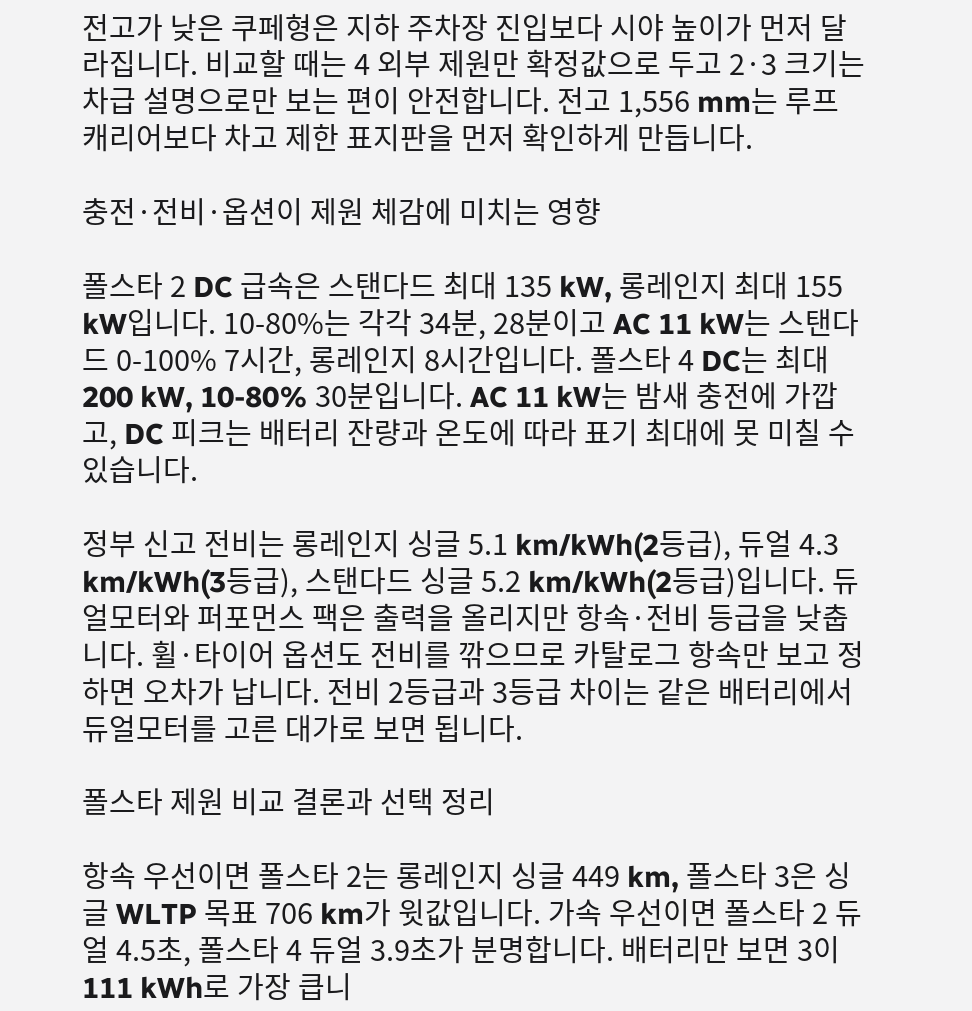전고가 낮은 쿠페형은 지하 주차장 진입보다 시야 높이가 먼저 달라집니다. 비교할 때는 4 외부 제원만 확정값으로 두고 2·3 크기는 차급 설명으로만 보는 편이 안전합니다. 전고 1,556 mm는 루프 캐리어보다 차고 제한 표지판을 먼저 확인하게 만듭니다.

충전·전비·옵션이 제원 체감에 미치는 영향

폴스타 2 DC 급속은 스탠다드 최대 135 kW, 롱레인지 최대 155 kW입니다. 10-80%는 각각 34분, 28분이고 AC 11 kW는 스탠다드 0-100% 7시간, 롱레인지 8시간입니다. 폴스타 4 DC는 최대 200 kW, 10-80% 30분입니다. AC 11 kW는 밤새 충전에 가깝고, DC 피크는 배터리 잔량과 온도에 따라 표기 최대에 못 미칠 수 있습니다.

정부 신고 전비는 롱레인지 싱글 5.1 km/kWh(2등급), 듀얼 4.3 km/kWh(3등급), 스탠다드 싱글 5.2 km/kWh(2등급)입니다. 듀얼모터와 퍼포먼스 팩은 출력을 올리지만 항속·전비 등급을 낮춥니다. 휠·타이어 옵션도 전비를 깎으므로 카탈로그 항속만 보고 정하면 오차가 납니다. 전비 2등급과 3등급 차이는 같은 배터리에서 듀얼모터를 고른 대가로 보면 됩니다.

폴스타 제원 비교 결론과 선택 정리

항속 우선이면 폴스타 2는 롱레인지 싱글 449 km, 폴스타 3은 싱글 WLTP 목표 706 km가 윗값입니다. 가속 우선이면 폴스타 2 듀얼 4.5초, 폴스타 4 듀얼 3.9초가 분명합니다. 배터리만 보면 3이 111 kWh로 가장 큽니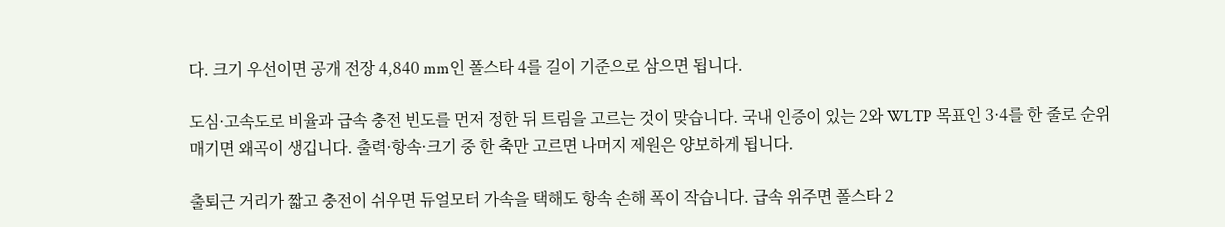다. 크기 우선이면 공개 전장 4,840 mm인 폴스타 4를 길이 기준으로 삼으면 됩니다.

도심·고속도로 비율과 급속 충전 빈도를 먼저 정한 뒤 트림을 고르는 것이 맞습니다. 국내 인증이 있는 2와 WLTP 목표인 3·4를 한 줄로 순위 매기면 왜곡이 생깁니다. 출력·항속·크기 중 한 축만 고르면 나머지 제원은 양보하게 됩니다.

출퇴근 거리가 짧고 충전이 쉬우면 듀얼모터 가속을 택해도 항속 손해 폭이 작습니다. 급속 위주면 폴스타 2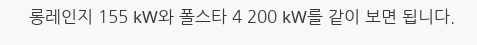롱레인지 155 kW와 폴스타 4 200 kW를 같이 보면 됩니다.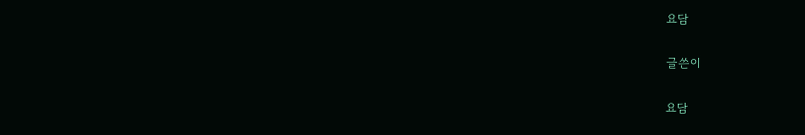요담

글쓴이

요담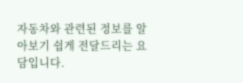자동차와 관련된 정보를 알아보기 쉽게 전달드리는 요담입니다.